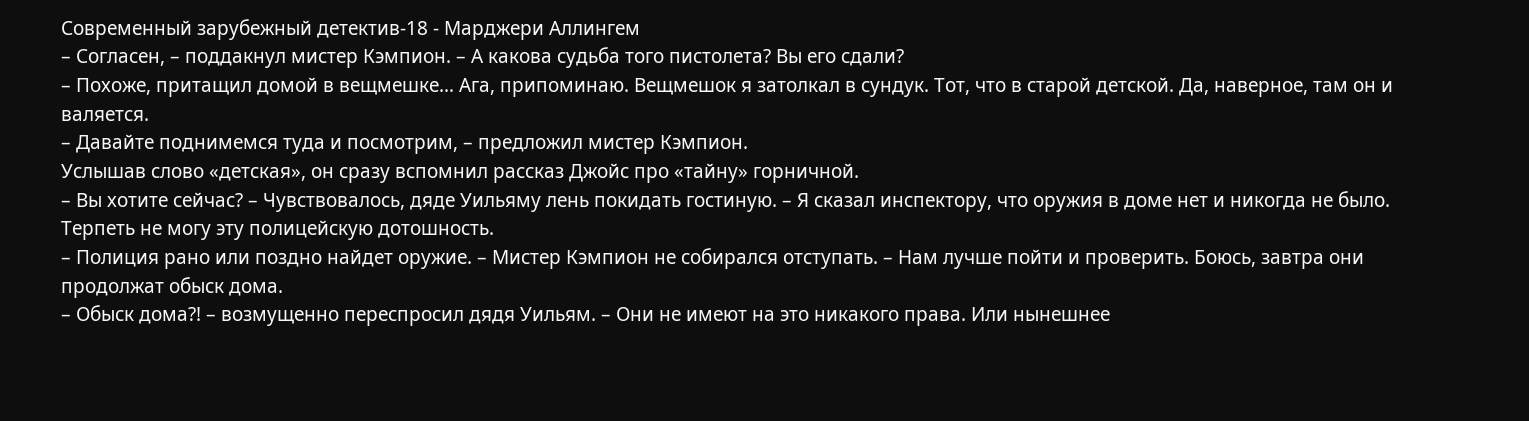Современный зарубежный детектив-18 - Марджери Аллингем
– Согласен, – поддакнул мистер Кэмпион. – А какова судьба того пистолета? Вы его сдали?
– Похоже, притащил домой в вещмешке… Ага, припоминаю. Вещмешок я затолкал в сундук. Тот, что в старой детской. Да, наверное, там он и валяется.
– Давайте поднимемся туда и посмотрим, – предложил мистер Кэмпион.
Услышав слово «детская», он сразу вспомнил рассказ Джойс про «тайну» горничной.
– Вы хотите сейчас? – Чувствовалось, дяде Уильяму лень покидать гостиную. – Я сказал инспектору, что оружия в доме нет и никогда не было. Терпеть не могу эту полицейскую дотошность.
– Полиция рано или поздно найдет оружие. – Мистер Кэмпион не собирался отступать. – Нам лучше пойти и проверить. Боюсь, завтра они продолжат обыск дома.
– Обыск дома?! – возмущенно переспросил дядя Уильям. – Они не имеют на это никакого права. Или нынешнее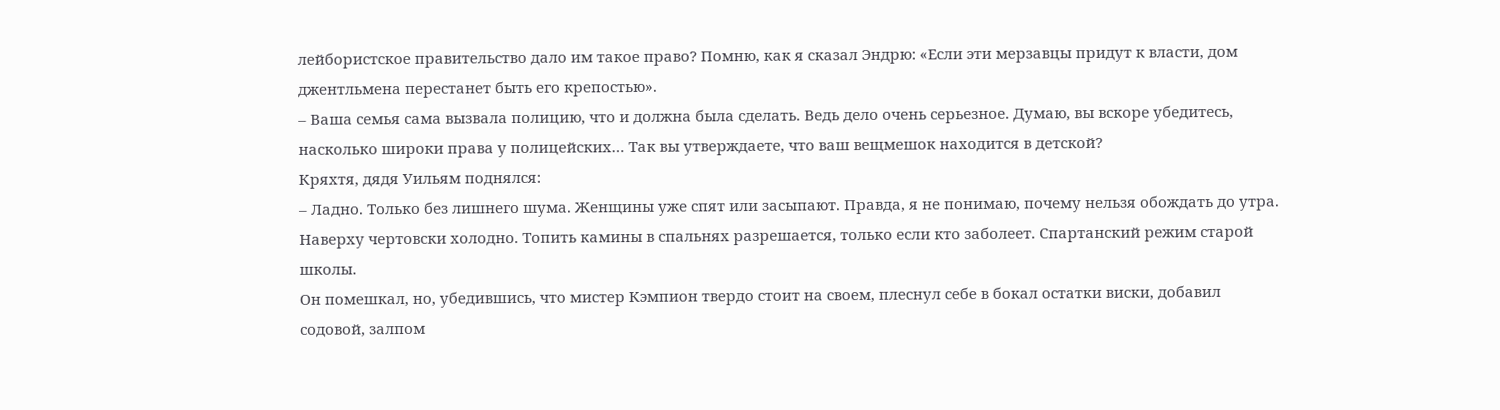лейбористское правительство дало им такое право? Помню, как я сказал Эндрю: «Если эти мерзавцы придут к власти, дом джентльмена перестанет быть его крепостью».
– Ваша семья сама вызвала полицию, что и должна была сделать. Ведь дело очень серьезное. Думаю, вы вскоре убедитесь, насколько широки права у полицейских… Так вы утверждаете, что ваш вещмешок находится в детской?
Кряхтя, дядя Уильям поднялся:
– Ладно. Только без лишнего шума. Женщины уже спят или засыпают. Правда, я не понимаю, почему нельзя обождать до утра. Наверху чертовски холодно. Топить камины в спальнях разрешается, только если кто заболеет. Спартанский режим старой школы.
Он помешкал, но, убедившись, что мистер Кэмпион твердо стоит на своем, плеснул себе в бокал остатки виски, добавил содовой, залпом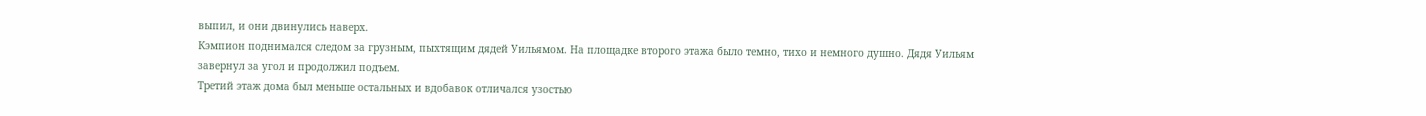выпил, и они двинулись наверх.
Кэмпион поднимался следом за грузным, пыхтящим дядей Уильямом. На площадке второго этажа было темно, тихо и немного душно. Дядя Уильям завернул за угол и продолжил подъем.
Третий этаж дома был меньше остальных и вдобавок отличался узостью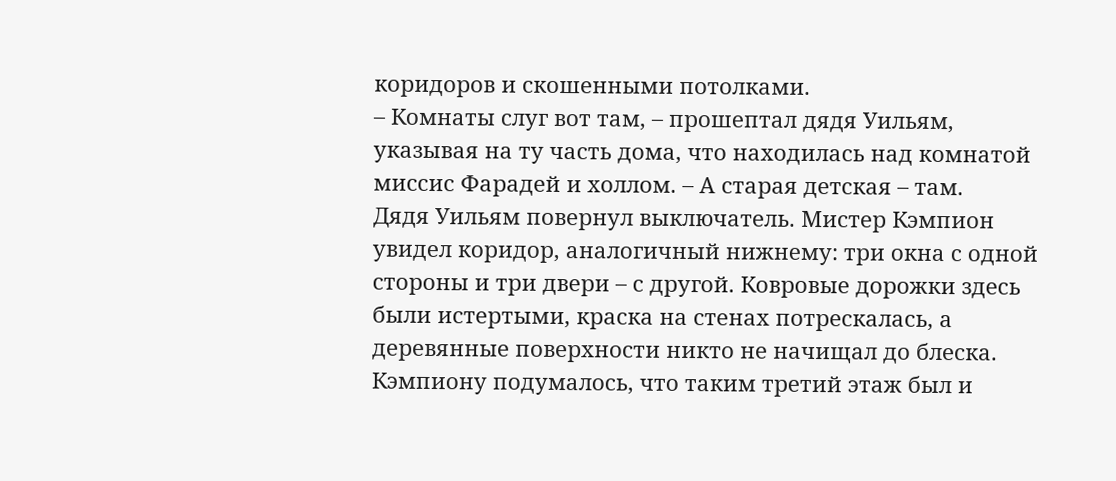коридоров и скошенными потолками.
– Комнаты слуг вот там, – прошептал дядя Уильям, указывая на ту часть дома, что находилась над комнатой миссис Фарадей и холлом. – А старая детская – там.
Дядя Уильям повернул выключатель. Мистер Кэмпион увидел коридор, аналогичный нижнему: три окна с одной стороны и три двери – с другой. Ковровые дорожки здесь были истертыми, краска на стенах потрескалась, а деревянные поверхности никто не начищал до блеска. Кэмпиону подумалось, что таким третий этаж был и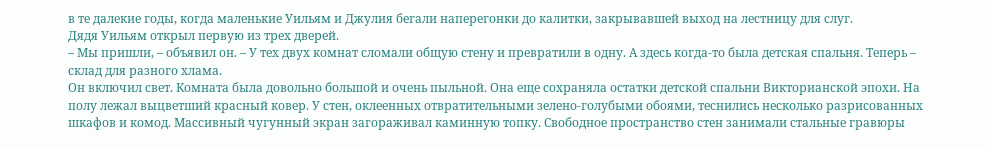в те далекие годы, когда маленькие Уильям и Джулия бегали наперегонки до калитки, закрывавшей выход на лестницу для слуг.
Дядя Уильям открыл первую из трех дверей.
– Мы пришли, – объявил он. – У тех двух комнат сломали общую стену и превратили в одну. А здесь когда-то была детская спальня. Теперь – склад для разного хлама.
Он включил свет. Комната была довольно большой и очень пыльной. Она еще сохраняла остатки детской спальни Викторианской эпохи. На полу лежал выцветший красный ковер. У стен, оклеенных отвратительными зелено-голубыми обоями, теснились несколько разрисованных шкафов и комод. Массивный чугунный экран загораживал каминную топку. Свободное пространство стен занимали стальные гравюры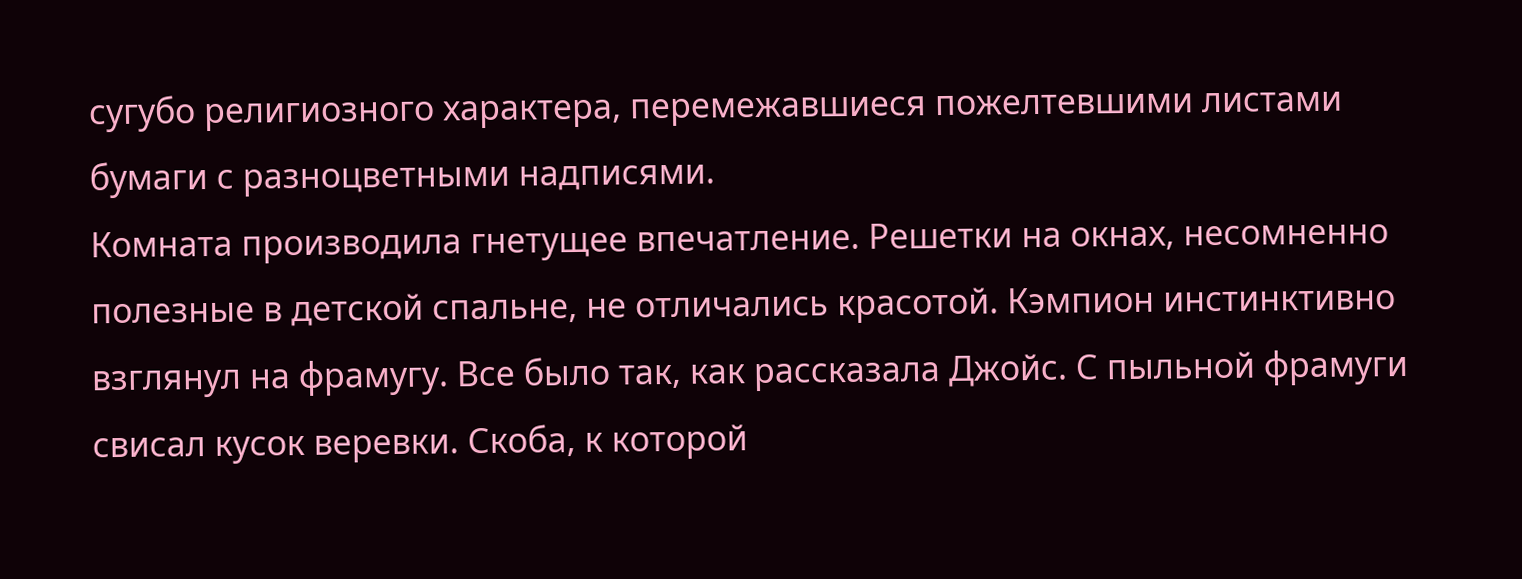сугубо религиозного характера, перемежавшиеся пожелтевшими листами бумаги с разноцветными надписями.
Комната производила гнетущее впечатление. Решетки на окнах, несомненно полезные в детской спальне, не отличались красотой. Кэмпион инстинктивно взглянул на фрамугу. Все было так, как рассказала Джойс. С пыльной фрамуги свисал кусок веревки. Скоба, к которой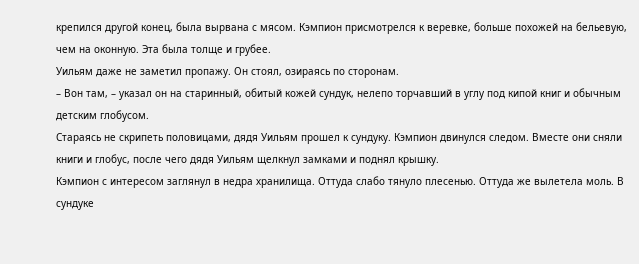крепился другой конец, была вырвана с мясом. Кэмпион присмотрелся к веревке, больше похожей на бельевую, чем на оконную. Эта была толще и грубее.
Уильям даже не заметил пропажу. Он стоял, озираясь по сторонам.
– Вон там, – указал он на старинный, обитый кожей сундук, нелепо торчавший в углу под кипой книг и обычным детским глобусом.
Стараясь не скрипеть половицами, дядя Уильям прошел к сундуку. Кэмпион двинулся следом. Вместе они сняли книги и глобус, после чего дядя Уильям щелкнул замками и поднял крышку.
Кэмпион с интересом заглянул в недра хранилища. Оттуда слабо тянуло плесенью. Оттуда же вылетела моль. В сундуке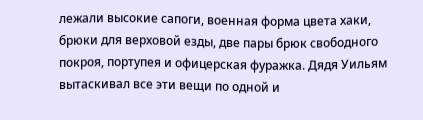лежали высокие сапоги, военная форма цвета хаки, брюки для верховой езды, две пары брюк свободного покроя, портупея и офицерская фуражка. Дядя Уильям вытаскивал все эти вещи по одной и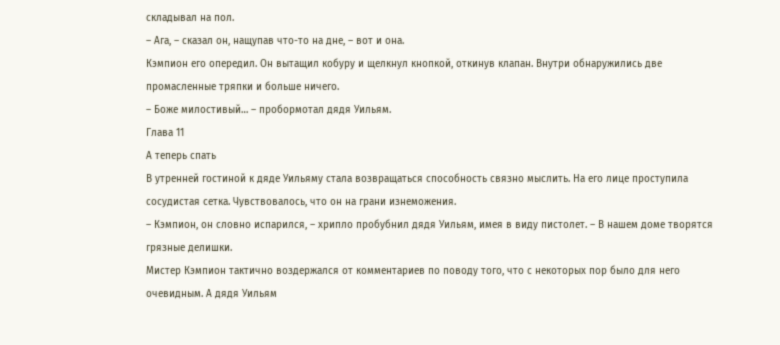складывал на пол.
– Ага, – сказал он, нащупав что-то на дне, – вот и она.
Кэмпион его опередил. Он вытащил кобуру и щелкнул кнопкой, откинув клапан. Внутри обнаружились две промасленные тряпки и больше ничего.
– Боже милостивый… – пробормотал дядя Уильям.
Глава 11
А теперь спать
В утренней гостиной к дяде Уильяму стала возвращаться способность связно мыслить. На его лице проступила сосудистая сетка. Чувствовалось, что он на грани изнеможения.
– Кэмпион, он словно испарился, – хрипло пробубнил дядя Уильям, имея в виду пистолет. – В нашем доме творятся грязные делишки.
Мистер Кэмпион тактично воздержался от комментариев по поводу того, что с некоторых пор было для него очевидным. А дядя Уильям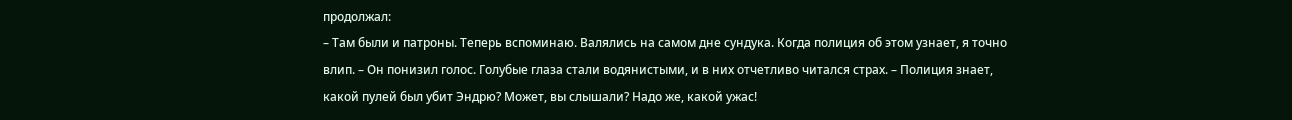продолжал:
– Там были и патроны. Теперь вспоминаю. Валялись на самом дне сундука. Когда полиция об этом узнает, я точно влип. – Он понизил голос. Голубые глаза стали водянистыми, и в них отчетливо читался страх. – Полиция знает, какой пулей был убит Эндрю? Может, вы слышали? Надо же, какой ужас!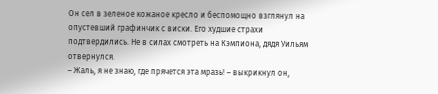Он сел в зеленое кожаное кресло и беспомощно взглянул на опустевший графинчик с виски. Его худшие страхи подтвердились. Не в силах смотреть на Кэмпиона, дядя Уильям отвернулся.
– Жаль, я не знаю, где прячется эта мразь! – выкрикнул он,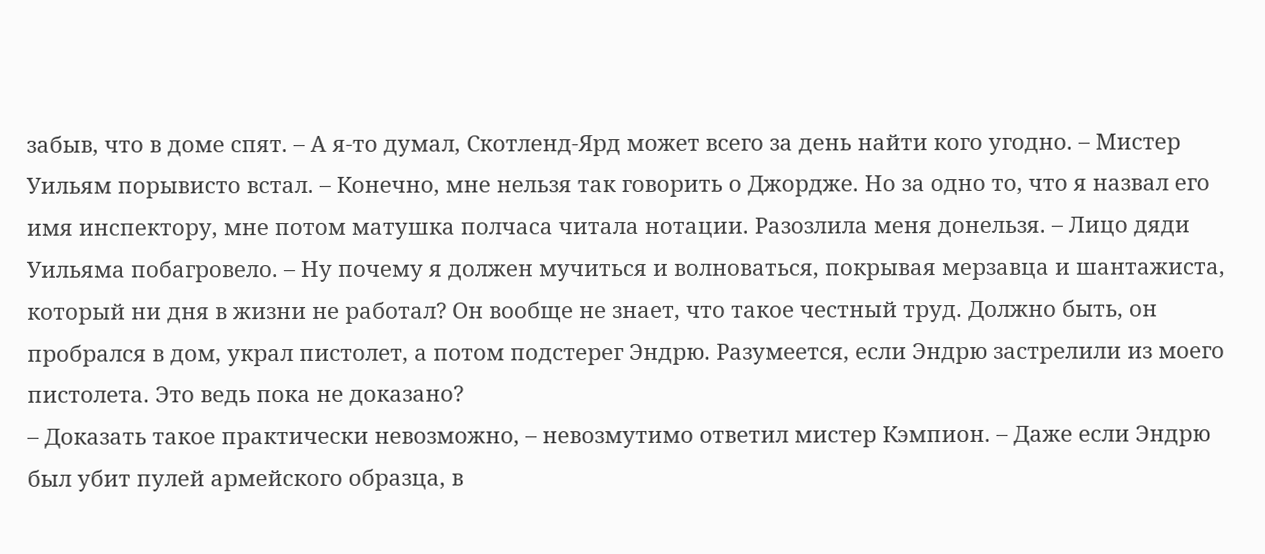забыв, что в доме спят. – А я-то думал, Скотленд-Ярд может всего за день найти кого угодно. – Мистер Уильям порывисто встал. – Конечно, мне нельзя так говорить о Джордже. Но за одно то, что я назвал его имя инспектору, мне потом матушка полчаса читала нотации. Разозлила меня донельзя. – Лицо дяди Уильяма побагровело. – Ну почему я должен мучиться и волноваться, покрывая мерзавца и шантажиста, который ни дня в жизни не работал? Он вообще не знает, что такое честный труд. Должно быть, он пробрался в дом, украл пистолет, а потом подстерег Эндрю. Разумеется, если Эндрю застрелили из моего пистолета. Это ведь пока не доказано?
– Доказать такое практически невозможно, – невозмутимо ответил мистер Кэмпион. – Даже если Эндрю был убит пулей армейского образца, в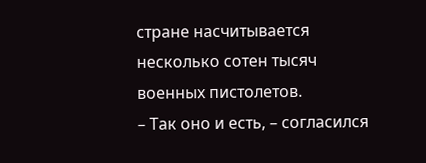стране насчитывается несколько сотен тысяч военных пистолетов.
– Так оно и есть, – согласился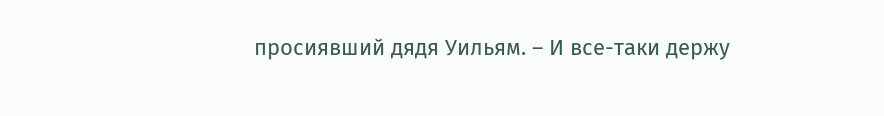просиявший дядя Уильям. – И все-таки держу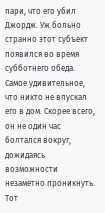пари, что его убил Джордж. Уж больно странно этот субъект появился во время субботнего обеда. Самое удивительное, что никто не впускал его в дом. Скорее всего, он не один час болтался вокруг, дожидаясь возможности незаметно проникнуть. Тот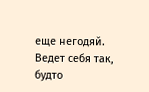еще негодяй. Ведет себя так, будто